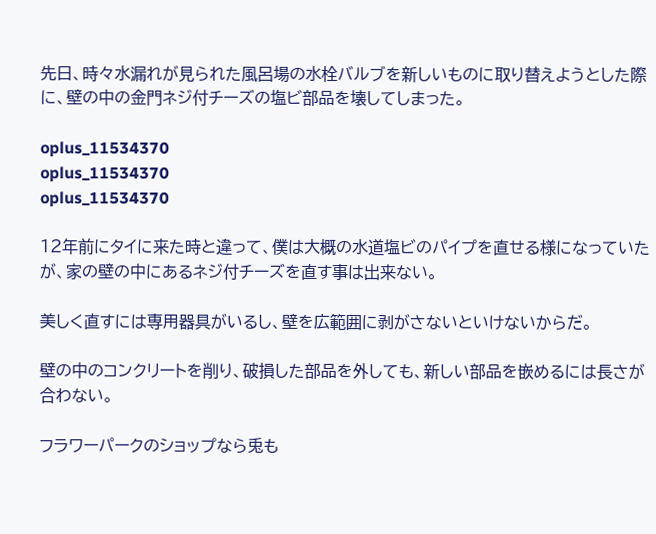先日、時々水漏れが見られた風呂場の水栓バルブを新しいものに取り替えようとした際に、壁の中の金門ネジ付チーズの塩ビ部品を壊してしまった。

oplus_11534370
oplus_11534370
oplus_11534370

12年前にタイに来た時と違って、僕は大概の水道塩ビのパイプを直せる様になっていたが、家の壁の中にあるネジ付チーズを直す事は出来ない。

美しく直すには専用器具がいるし、壁を広範囲に剥がさないといけないからだ。

壁の中のコンクリートを削り、破損した部品を外しても、新しい部品を嵌めるには長さが合わない。

フラワーパークのショップなら兎も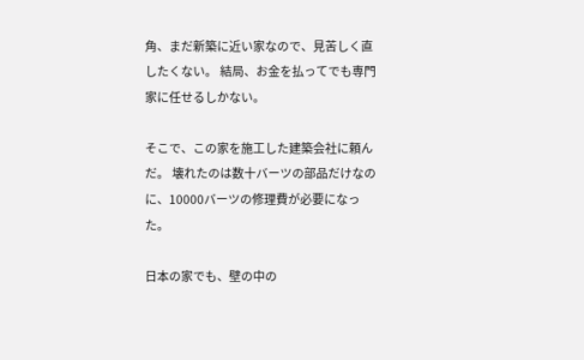角、まだ新築に近い家なので、見苦しく直したくない。 結局、お金を払ってでも専門家に任せるしかない。

そこで、この家を施工した建築会社に頼んだ。 壊れたのは数十バーツの部品だけなのに、10000バーツの修理費が必要になった。

日本の家でも、壁の中の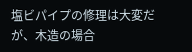塩ビパイプの修理は大変だが、木造の場合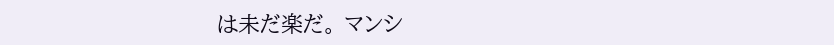は未だ楽だ。 マンシ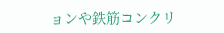ョンや鉄筋コンクリ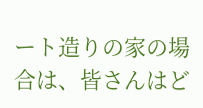ート造りの家の場合は、皆さんはど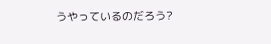うやっているのだろう?